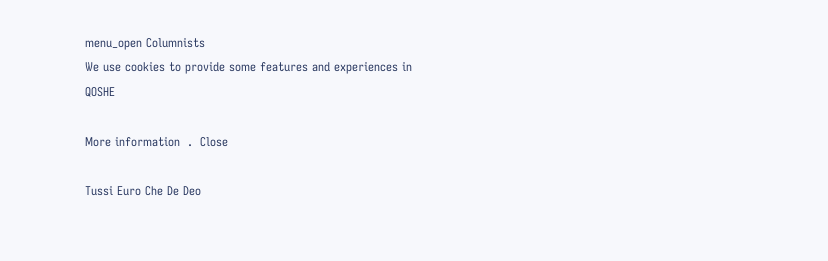menu_open Columnists
We use cookies to provide some features and experiences in QOSHE

More information  .  Close

Tussi Euro Che De Deo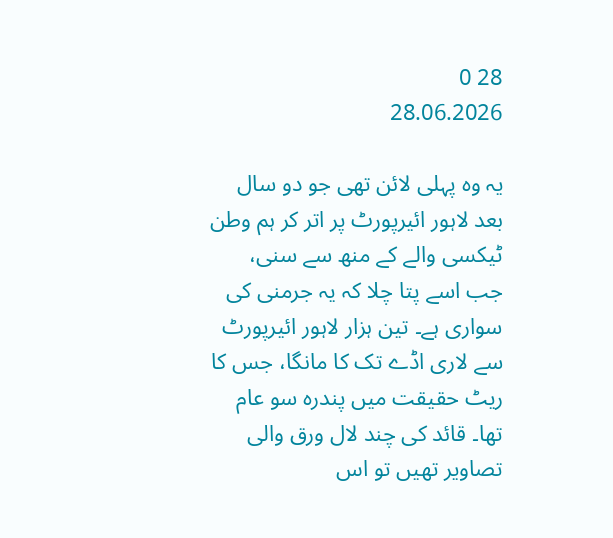28 0
28.06.2026

یہ وہ پہلی لائن تھی جو دو سال بعد لاہور ائیرپورٹ پر اتر کر ہم وطن ٹیکسی والے کے منھ سے سنی، جب اسے پتا چلا کہ یہ جرمنی کی سواری ہے۔ تین ہزار لاہور ائیرپورٹ سے لاری اڈے تک کا مانگا، جس کا ریٹ حقیقت میں پندرہ سو عام تھا۔ قائد کی چند لال ورق والی تصاویر تھیں تو اس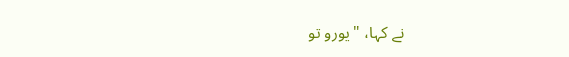نے کہا، "یورو تو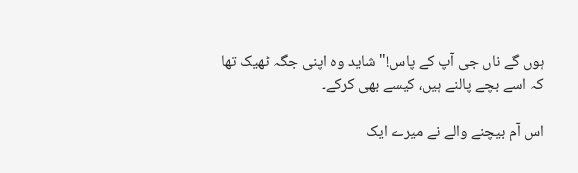ہوں گے ناں جی آپ کے پاس!" شاید وہ اپنی جگہ ٹھیک تھا کہ اسے بچے پالنے ہیں، کیسے بھی کرکے۔

اس آم بیچنے والے نے میرے ایک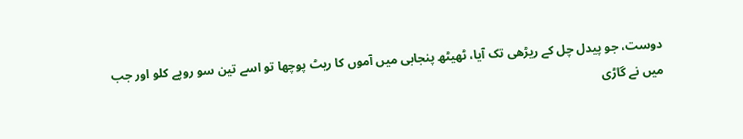دوست، جو پیدل چل کے ریڑھی تک آیا، ٹھیٹھ پنجابی میں آموں کا ریٹ پوچھا تو اسے تین سو روپے کلو اور جب میں نے گاڑی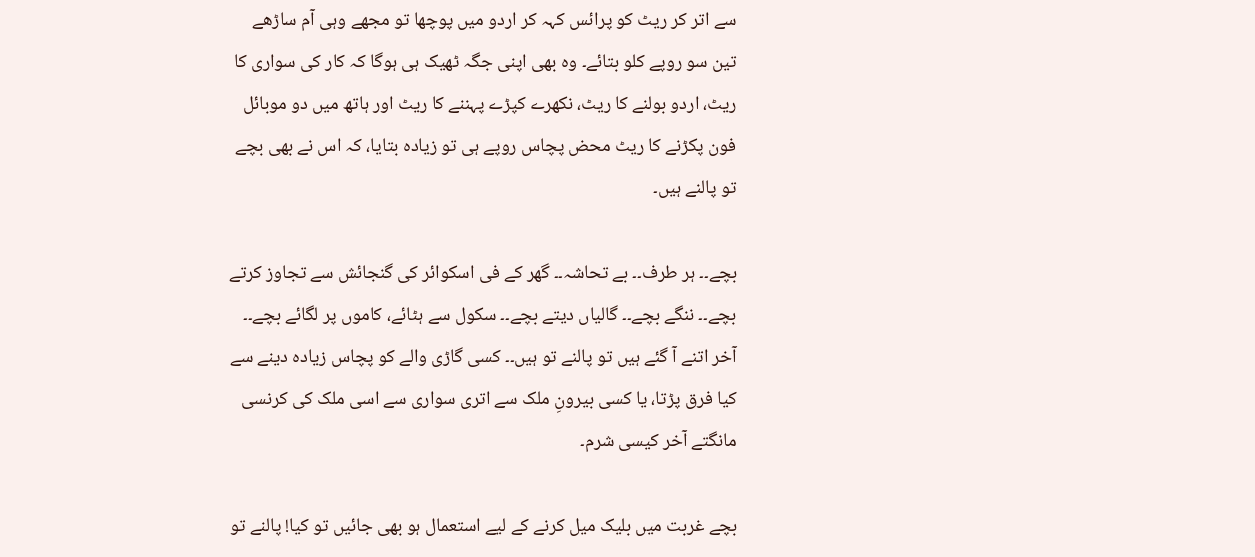سے اتر کر ریٹ کو پرائس کہہ کر اردو میں پوچھا تو مجھے وہی آم ساڑھے تین سو روپے کلو بتائے۔ وہ بھی اپنی جگہ ٹھیک ہی ہوگا کہ کار کی سواری کا ریٹ، اردو بولنے کا ریٹ، نکھرے کپڑے پہننے کا ریٹ اور ہاتھ میں دو موبائل فون پکڑنے کا ریٹ محض پچاس روپے ہی تو زیادہ بتایا، کہ اس نے بھی بچے تو پالنے ہیں۔

بچے۔۔ ہر طرف۔۔ بے تحاشہ۔۔ گھر کے فی اسکوائر کی گنجائش سے تجاوز کرتے بچے۔۔ ننگے بچے۔۔ گالیاں دیتے بچے۔۔ سکول سے ہٹائے، کاموں پر لگائے بچے۔۔ آخر اتنے آ گئے ہیں تو پالنے تو ہیں۔۔ کسی گاڑی والے کو پچاس زیادہ دینے سے کیا فرق پڑتا، یا کسی بیرونِ ملک سے اتری سواری سے اسی ملک کی کرنسی مانگتے آخر کیسی شرم۔

بچے غربت میں بلیک میل کرنے کے لیے استعمال ہو بھی جائیں تو کیا! پالنے تو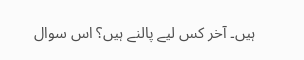ہیں۔ آخر کس لیے پالنے ہیں؟ اس سوال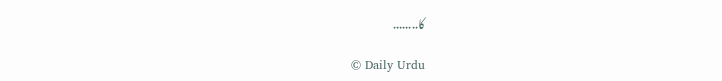کا........

© Daily Urdu